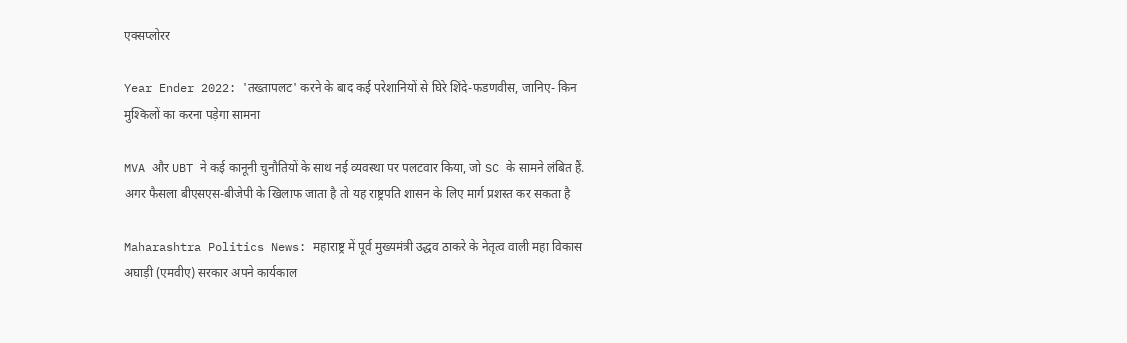एक्सप्लोरर

Year Ender 2022: 'तख्तापलट' करने के बाद कई परेशानियों से घिरे शिंदे-फडणवीस, जानिए- किन मुश्किलों का करना पड़ेगा सामना

MVA और UBT ने कई कानूनी चुनौतियों के साथ नई व्यवस्था पर पलटवार किया, जो SC के सामने लंबित हैं. अगर फैसला बीएसएस-बीजेपी के खिलाफ जाता है तो यह राष्ट्रपति शासन के लिए मार्ग प्रशस्त कर सकता है

Maharashtra Politics News: महाराष्ट्र में पूर्व मुख्यमंत्री उद्धव ठाकरे के नेतृत्व वाली महा विकास अघाड़ी (एमवीए) सरकार अपने कार्यकाल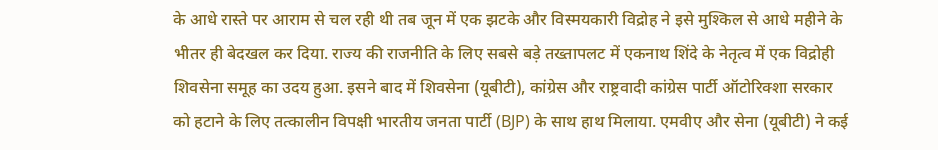के आधे रास्ते पर आराम से चल रही थी तब जून में एक झटके और विस्मयकारी विद्रोह ने इसे मुश्किल से आधे महीने के भीतर ही बेदखल कर दिया. राज्य की राजनीति के लिए सबसे बड़े तख्तापलट में एकनाथ शिंदे के नेतृत्व में एक विद्रोही शिवसेना समूह का उदय हुआ. इसने बाद में शिवसेना (यूबीटी), कांग्रेस और राष्ट्रवादी कांग्रेस पार्टी ऑटोरिक्शा सरकार को हटाने के लिए तत्कालीन विपक्षी भारतीय जनता पार्टी (BJP) के साथ हाथ मिलाया. एमवीए और सेना (यूबीटी) ने कई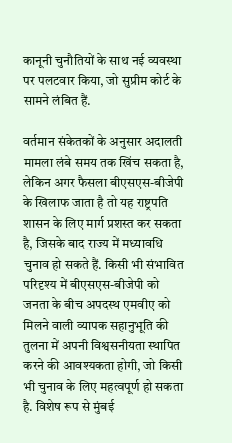कानूनी चुनौतियों के साथ नई व्यवस्था पर पलटवार किया, जो सुप्रीम कोर्ट के सामने लंबित हैं.

वर्तमान संकेतकों के अनुसार अदालती मामला लंबे समय तक खिंच सकता है, लेकिन अगर फैसला बीएसएस-बीजेपी के खिलाफ जाता है तो यह राष्ट्रपति शासन के लिए मार्ग प्रशस्त कर सकता है, जिसके बाद राज्य में मध्यावधि चुनाव हो सकते हैं. किसी भी संभावित परिदृश्य में बीएसएस-बीजेपी को जनता के बीच अपदस्थ एमवीए को मिलने वाली व्यापक सहानुभूति की तुलना में अपनी विश्वसनीयता स्थापित करने की आवश्यकता होगी, जो किसी भी चुनाव के लिए महत्वपूर्ण हो सकता है. विशेष रूप से मुंबई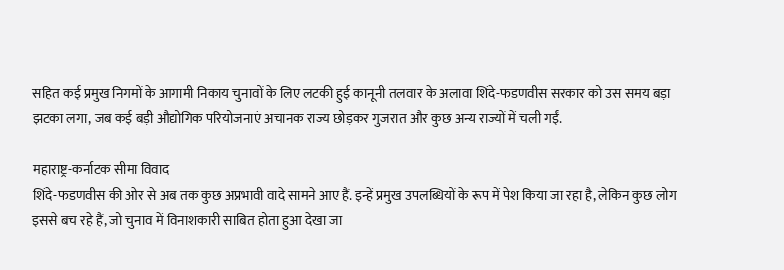सहित कई प्रमुख निगमों के आगामी निकाय चुनावों के लिए लटकी हुई कानूनी तलवार के अलावा शिंदे-फडणवीस सरकार को उस समय बड़ा झटका लगा, जब कई बड़ी औद्योगिक परियोजनाएं अचानक राज्य छोड़कर गुजरात और कुछ अन्य राज्यों में चली गईं.

महाराष्ट्र-कर्नाटक सीमा विवाद
शिंदे-फडणवीस की ओर से अब तक कुछ अप्रभावी वादे सामने आए हैं. इन्हें प्रमुख उपलब्धियों के रूप में पेश किया जा रहा है, लेकिन कुछ लोग इससे बच रहे हैं, जो चुनाव में विनाशकारी साबित होता हुआ देखा जा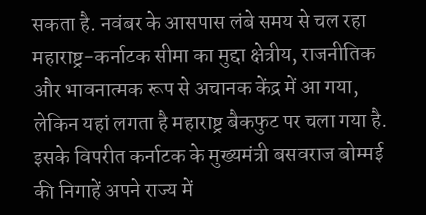सकता है. नवंबर के आसपास लंबे समय से चल रहा महाराष्ट्र-कर्नाटक सीमा का मुद्दा क्षेत्रीय, राजनीतिक और भावनात्मक रूप से अचानक केंद्र में आ गया, लेकिन यहां लगता है महाराष्ट्र बैकफुट पर चला गया है. इसके विपरीत कर्नाटक के मुख्यमंत्री बसवराज बोम्मई की निगाहें अपने राज्य में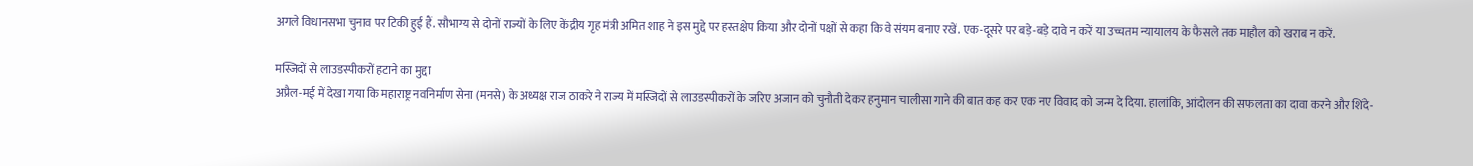अगले विधानसभा चुनाव पर टिकी हुई हैं. सौभाग्य से दोनों राज्यों के लिए केंद्रीय गृह मंत्री अमित शाह ने इस मुद्दे पर हस्तक्षेप किया और दोनों पक्षों से कहा कि वे संयम बनाए रखें. एक-दूसरे पर बड़े-बड़े दावे न करें या उच्चतम न्यायालय के फैसले तक माहौल को खराब न करें.

मस्जिदों से लाउडस्पीकरों हटाने का मुद्दा
अप्रैल-मई में देखा गया कि महाराष्ट्र नवनिर्माण सेना (मनसे) के अध्यक्ष राज ठाकरे ने राज्य में मस्जिदों से लाउडस्पीकरों के जरिए अजान को चुनौती देकर हनुमान चालीसा गाने की बात कह कर एक नए विवाद को जन्म दे दिया. हालांकि, आंदोलन की सफलता का दावा करने और शिंदे-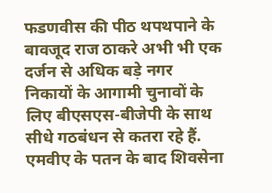फडणवीस की पीठ थपथपाने के बावजूद राज ठाकरे अभी भी एक दर्जन से अधिक बड़े नगर निकायों के आगामी चुनावों के लिए बीएसएस-बीजेपी के साथ सीधे गठबंधन से कतरा रहे हैं. एमवीए के पतन के बाद शिवसेना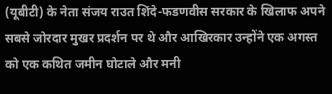(यूबीटी) के नेता संजय राउत शिंदे-फडणवीस सरकार के खिलाफ अपने सबसे जोरदार मुखर प्रदर्शन पर थे और आखिरकार उन्होंने एक अगस्त को एक कथित जमीन घोटाले और मनी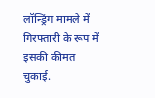लॉन्ड्रिंग मामले में गिरफ्तारी के रूप में इसकी कीमत चुकाई.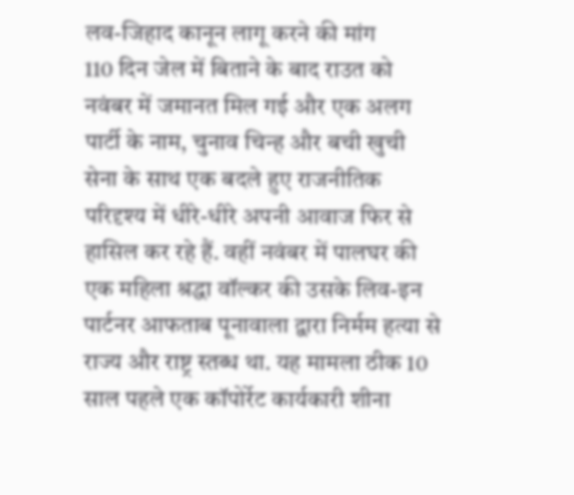लव-जिहाद कानून लागू करने की मांग
110 दिन जेल में बिताने के बाद राउत को नवंबर में जमानत मिल गई और एक अलग पार्टी के नाम, चुनाव चिन्ह और बची खुची सेना के साथ एक बदले हुए राजनीतिक परिदृश्य में धीरे-धीरे अपनी आवाज फिर से हासिल कर रहे हैं. वहीं नवंबर में पालघर की एक महिला श्रद्धा वॉल्कर की उसके लिव-इन पार्टनर आफताब पूनावाला द्वारा निर्मम हत्या से राज्य और राष्ट्र स्तब्ध था. यह मामला ठीक 10 साल पहले एक कॉपोर्रेट कार्यकारी शीना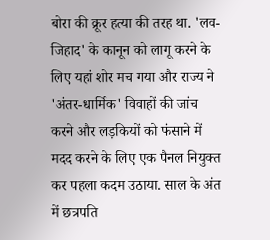बोरा की क्रूर हत्या की तरह था. 'लव-जिहाद' के कानून को लागू करने के लिए यहां शोर मच गया और राज्य ने 'अंतर-धार्मिक' विवाहों की जांच करने और लड़कियों को फंसाने में मदद करने के लिए एक पैनल नियुक्त कर पहला कदम उठाया. साल के अंत में छत्रपति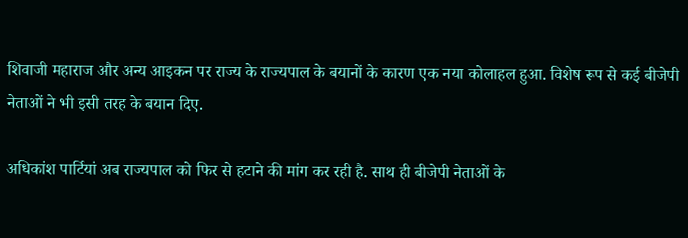शिवाजी महाराज और अन्य आइकन पर राज्य के राज्यपाल के बयानों के कारण एक नया कोलाहल हुआ. विशेष रूप से कई बीजेपी नेताओं ने भी इसी तरह के बयान दिए.

अधिकांश पार्टियां अब राज्यपाल को फिर से हटाने की मांग कर रही है. साथ ही बीजेपी नेताओं के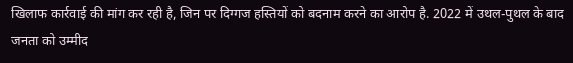खिलाफ कार्रवाई की मांग कर रही है, जिन पर दिग्गज हस्तियों को बदनाम करने का आरोप है. 2022 में उथल-पुथल के बाद जनता को उम्मीद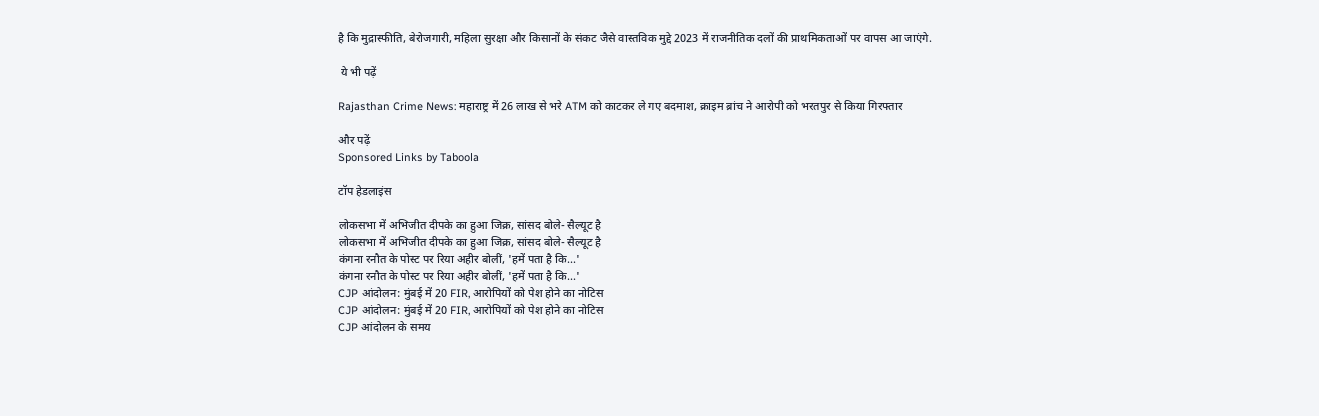है कि मुद्रास्फीति, बेरोजगारी, महिला सुरक्षा और किसानों के संकट जैसे वास्तविक मुद्दे 2023 में राजनीतिक दलों की प्राथमिकताओं पर वापस आ जाएंगे.

 ये भी पढ़ें

Rajasthan Crime News: महाराष्ट्र में 26 लाख से भरे ATM को काटकर ले गए बदमाश, क्राइम ब्रांच ने आरोपी को भरतपुर से किया गिरफ्तार

और पढ़ें
Sponsored Links by Taboola

टॉप हेडलाइंस

लोकसभा में अभिजीत दीपके का हुआ जिक्र, सांसद बोले- सैल्यूट है
लोकसभा में अभिजीत दीपके का हुआ जिक्र, सांसद बोले- सैल्यूट है
कंगना रनौत के पोस्ट पर रिया अहीर बोलीं, 'हमें पता है कि...'
कंगना रनौत के पोस्ट पर रिया अहीर बोलीं, 'हमें पता है कि...'
CJP आंदोलन: मुंबई में 20 FIR, आरोपियों को पेश होने का नोटिस
CJP आंदोलन: मुंबई में 20 FIR, आरोपियों को पेश होने का नोटिस
CJP आंदोलन के समय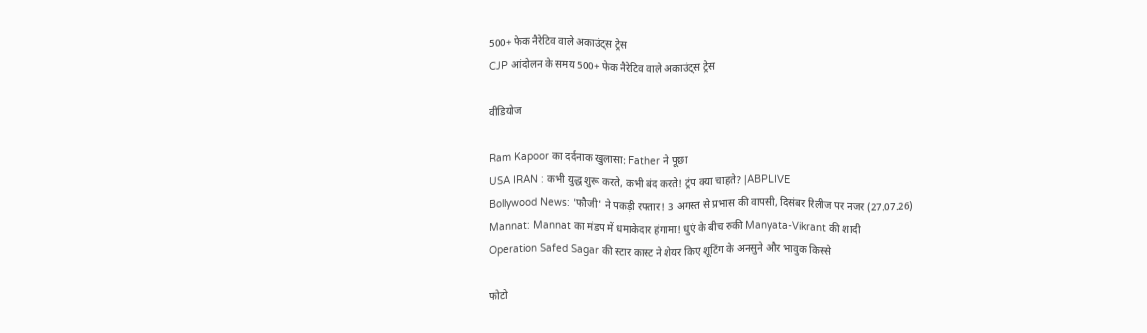500+ फेक नैरेटिव वाले अकाउंट्स ट्रेस
CJP आंदोलन के समय 500+ फेक नैरेटिव वाले अकाउंट्स ट्रेस

वीडियोज

Ram Kapoor का दर्दनाक खुलासा: Father ने पूछा
USA IRAN : कभी युद्ध शुरू करते, कभी बंद करते! ट्रंप क्या चाहते? |ABPLIVE
Bollywood News: 'फौजी' ने पकड़ी रफ्तार! 3 अगस्त से प्रभास की वापसी, दिसंबर रिलीज पर नजर (27.07.26)
Mannat: Mannat का मंडप में धमाकेदार हंगामा! धुएं के बीच रुकी Manyata-Vikrant की शादी
Operation Safed Sagar की स्टार कास्ट ने शेयर किए शूटिंग के अनसुने और भावुक किस्से

फोटो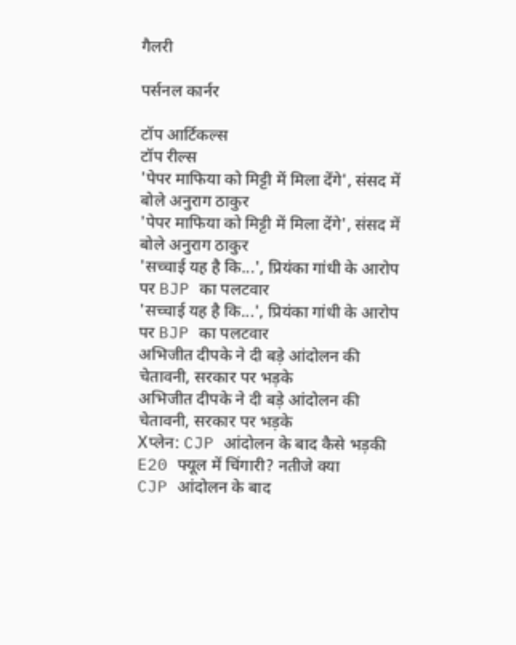गैलरी

पर्सनल कार्नर

टॉप आर्टिकल्स
टॉप रील्स
'पेपर माफिया को मिट्टी में मिला देंगे', संसद में बोले अनुराग ठाकुर
'पेपर माफिया को मिट्टी में मिला देंगे', संसद में बोले अनुराग ठाकुर
'सच्चाई यह है कि...', प्रियंका गांधी के आरोप पर BJP का पलटवार
'सच्चाई यह है कि...', प्रियंका गांधी के आरोप पर BJP का पलटवार
अभिजीत दीपके ने दी बड़े आंदोलन की चेतावनी, सरकार पर भड़के
अभिजीत दीपके ने दी बड़े आंदोलन की चेतावनी, सरकार पर भड़के
Xप्लेन: CJP आंदोलन के बाद कैसे भड़की E20 फ्यूल में चिंगारी? नतीजे क्या
CJP आंदोलन के बाद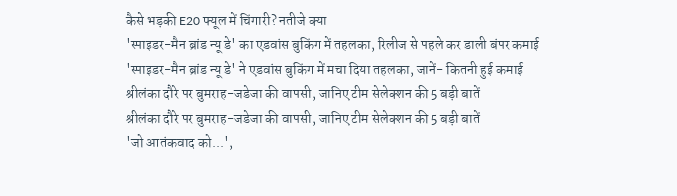कैसे भड़की E20 फ्यूल में चिंगारी? नतीजे क्या
'स्पाइडर-मैन ब्रांड न्यू डे' का एडवांस बुकिंग में तहलका, रिलीज से पहले कर डाली बंपर कमाई
'स्पाइडर-मैन ब्रांड न्यू डे' ने एडवांस बुकिंग में मचा दिया तहलका, जानें- कितनी हुई कमाई
श्रीलंका दौरे पर बुमराह-जडेजा की वापसी, जानिए टीम सेलेक्शन की 5 बड़ी बातें
श्रीलंका दौरे पर बुमराह-जडेजा की वापसी, जानिए टीम सेलेक्शन की 5 बड़ी बातें
'जो आतंकवाद को...',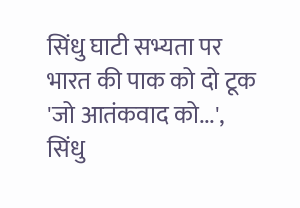सिंधु घाटी सभ्यता पर भारत की पाक को दो टूक
'जो आतंकवाद को...', सिंधु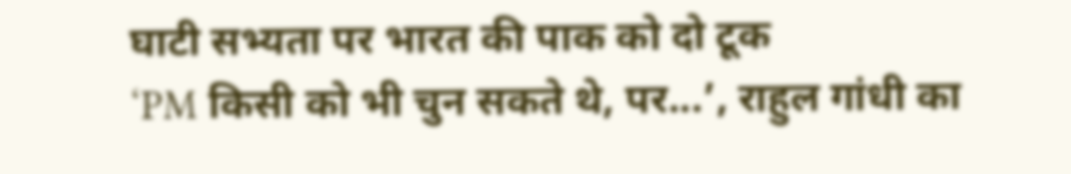घाटी सभ्यता पर भारत की पाक को दो टूक
‘PM किसी को भी चुन सकते थे, पर...’, राहुल गांधी का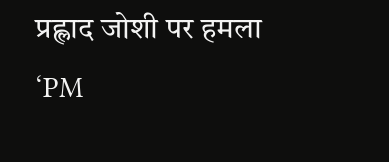प्रह्लाद जोशी पर हमला
‘PM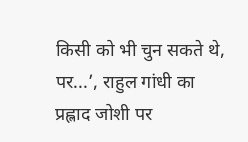किसी को भी चुन सकते थे, पर...’, राहुल गांधी का प्रह्लाद जोशी पर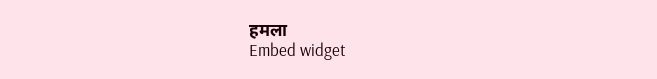हमला
Embed widget